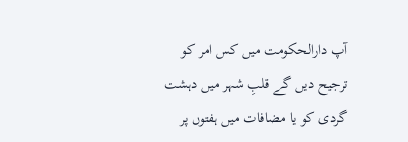آپ دارالحکومت میں کس امر کو ترجیح دیں گے قلبِ شہر میں دہشت گردی کو یا مضافات میں ہفتوں پر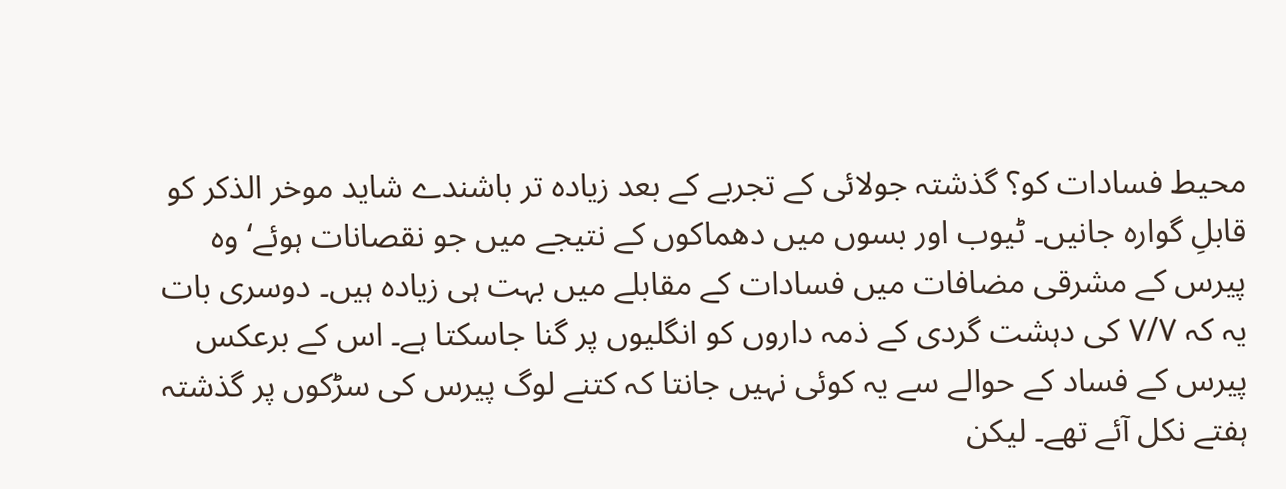محیط فسادات کو؟ گذشتہ جولائی کے تجربے کے بعد زیادہ تر باشندے شاید موخر الذکر کو قابلِ گوارہ جانیں۔ ٹیوب اور بسوں میں دھماکوں کے نتیجے میں جو نقصانات ہوئے‘ وہ پیرس کے مشرقی مضافات میں فسادات کے مقابلے میں بہت ہی زیادہ ہیں۔ دوسری بات یہ کہ ۷/۷ کی دہشت گردی کے ذمہ داروں کو انگلیوں پر گنا جاسکتا ہے۔ اس کے برعکس پیرس کے فساد کے حوالے سے یہ کوئی نہیں جانتا کہ کتنے لوگ پیرس کی سڑکوں پر گذشتہ ہفتے نکل آئے تھے۔ لیکن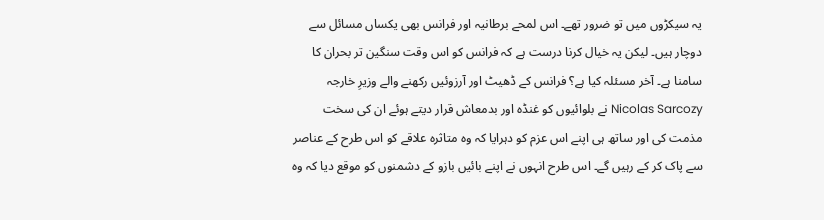یہ سیکڑوں میں تو ضرور تھے۔ اس لمحے برطانیہ اور فرانس بھی یکساں مسائل سے دوچار ہیں۔ لیکن یہ خیال کرنا درست ہے کہ فرانس کو اس وقت سنگین تر بحران کا سامنا ہے۔ آخر مسئلہ کیا ہے؟ فرانس کے ڈھیٹ اور آرزوئیں رکھنے والے وزیرِ خارجہ Nicolas Sarcozy نے بلوائیوں کو غنڈہ اور بدمعاش قرار دیتے ہوئے ان کی سخت مذمت کی اور ساتھ ہی اپنے اس عزم کو دہرایا کہ وہ متاثرہ علاقے کو اس طرح کے عناصر سے پاک کر کے رہیں گے۔ اس طرح انہوں نے اپنے بائیں بازو کے دشمنوں کو موقع دیا کہ وہ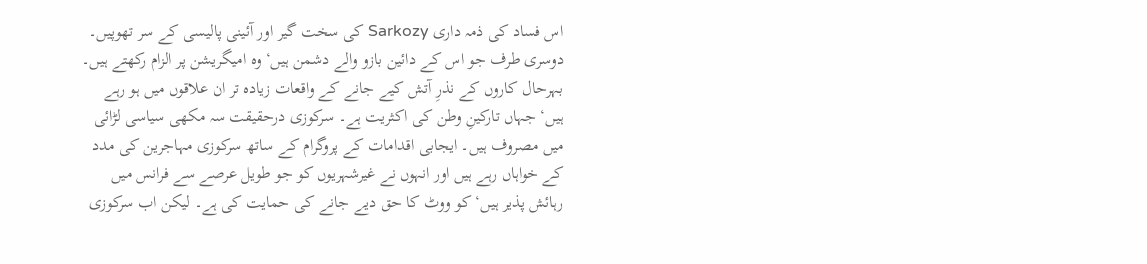اس فساد کی ذمہ داری Sarkozy کی سخت گیر اور آئینی پالیسی کے سر تھوپیں۔ دوسری طرف جو اس کے دائین بازو والے دشمن ہیں‘ وہ امیگریشن پر الزام رکھتے ہیں۔ بہرحال کاروں کے نذرِ آتش کیے جانے کے واقعات زیادہ تر ان علاقوں میں ہو رہے ہیں‘ جہاں تارکینِ وطن کی اکثریت ہے۔ سرکوزی درحقیقت سہ مکھی سیاسی لڑائی میں مصروف ہیں۔ ایجابی اقدامات کے پروگرام کے ساتھ سرکوزی مہاجرین کی مدد کے خواہاں رہے ہیں اور انہوں نے غیرشہریوں کو جو طویل عرصے سے فرانس میں رہائش پذیر ہیں‘ کو ووٹ کا حق دیے جانے کی حمایت کی ہے۔ لیکن اب سرکوزی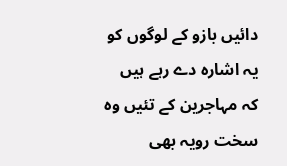دائیں بازو کے لوگوں کو یہ اشارہ دے رہے ہیں کہ مہاجرین کے تئیں وہ سخت رویہ بھی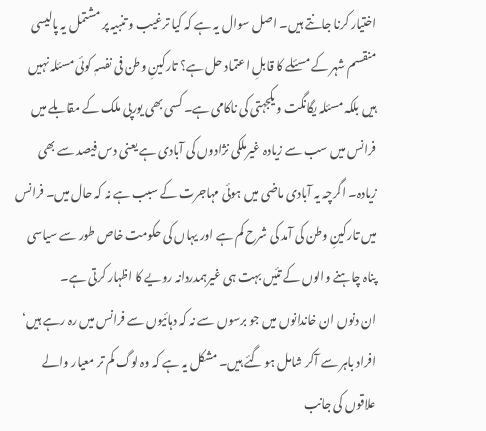اختیار کرنا جانتے ہیں۔ اصل سوال یہ ہے کہ کیا ترغیب و تنبیہ پر مشتمل یہ پالیسی منقسم شہر کے مسئلے کا قابلِ اعتماد حل ہے؟ تارکینِ وطن فی نفسہٖ کوئی مسئلہ نہیں ہیں بلکہ مسئلہ یگانگت و یکجہتی کی ناکامی ہے۔ کسی بھی یورپی ملک کے مقابلے میں فرانس میں سب سے زیادہ غیرملکی نژادوں کی آبادی ہے یعنی دس فیصد سے بھی زیادہ۔ اگرچہ یہ آبادی ماضی میں ہوئی مہاجرت کے سبب ہے نہ کہ حال میں۔ فرانس میں تارکینِ وطن کی آمد کی شرح کم ہے اور یہاں کی حکومت خاص طور سے سیاسی پناہ چاہنے والوں کے تئیں بہت ہی غیرہمدردانہ رویے کا اظہار کرتی ہے۔
ان دنوں ان خاندانوں میں جو برسوں سے نہ کہ دہائیوں سے فرانس میں رہ رہے ہیں‘ افراد باہر سے آکر شامل ہو گئے ہیں۔ مشکل یہ ہے کہ وہ لوگ کم تر معیار والے علاقوں کی جانب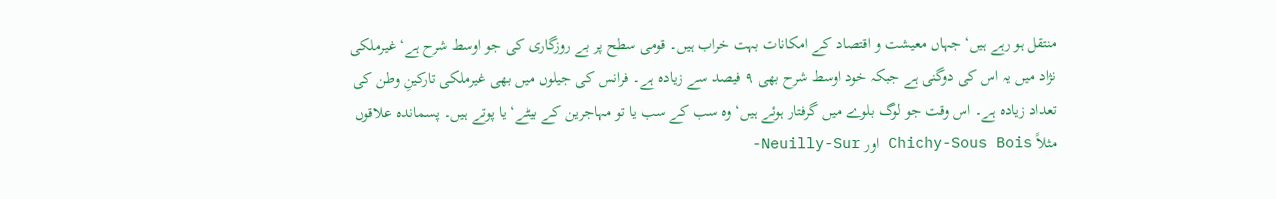منتقل ہو رہے ہیں‘ جہاں معیشت و اقتصاد کے امکانات بہت خراب ہیں۔ قومی سطح پر بے روزگاری کی جو اوسط شرح ہے‘ غیرملکی نژاد میں یہ اس کی دوگنی ہے جبکہ خود اوسط شرح بھی ۹ فیصد سے زیادہ ہے۔ فرانس کی جیلوں میں بھی غیرملکی تارکینِ وطن کی تعداد زیادہ ہے۔ اس وقت جو لوگ بلوے میں گرفتار ہوئے ہیں‘ وہ سب کے سب یا تو مہاجرین کے بیٹے‘ یا پوتے ہیں۔ پسماندہ علاقوں مثلاً Chichy-Sous Bois اور Neuilly-Sur-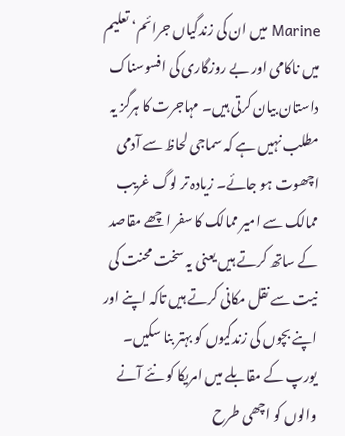Marine میں ان کی زندگیاں جرائم‘ تعلیم میں ناکامی اور بے روزگاری کی افسوسناک داستان بیان کرتی ہیں۔ مہاجرت کا ہرگز یہ مطلب نہیں ہے کہ سماجی لحاظ سے آدمی اچھوت ہو جائے۔ زیادہ تر لوگ غریب ممالک سے امیر ممالک کا سفر اچھے مقاصد کے ساتھ کرتے ہیں یعنی یہ سخت محنت کی نیت سے نقل مکانی کرتے ہیں تاکہ اپنے اور اپنے بچوں کی زندگیوں کو بہتر بنا سکیں۔
یورپ کے مقابلے میں امریکا کو نئے آنے والوں کو اچھی طرح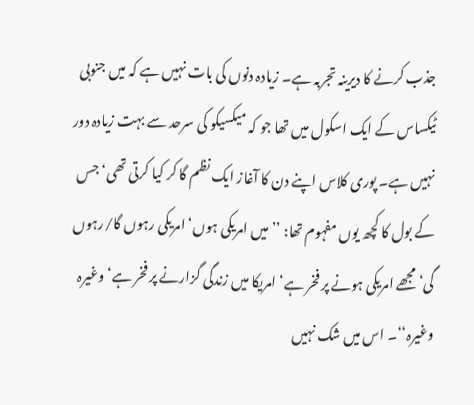جذب کرنے کا دیرینہ تجربہ ہے۔ زیادہ دنوں کی بات نہیں ہے کہ میں جنوبی ٹیکساس کے ایک اسکول میں تھا جو کہ میکسیکو کی سرحد سے بہت زیادہ دور نہیں ہے۔ پوری کلاس اپنے دن کا آغاز ایک نظم گا کر کیا کرتی تھی‘ جس کے بول کا کچھ یوں مفہوم تھا: ’’میں امریکی ہوں‘ امریکی رہوں گا/رہوں گی‘ مجھے امریکی ہونے پر فخر ہے‘ امریکا میں زندگی گزارنے پر فخر ہے‘ وغیرہ وغیرہ‘‘۔ اس میں شک نہیں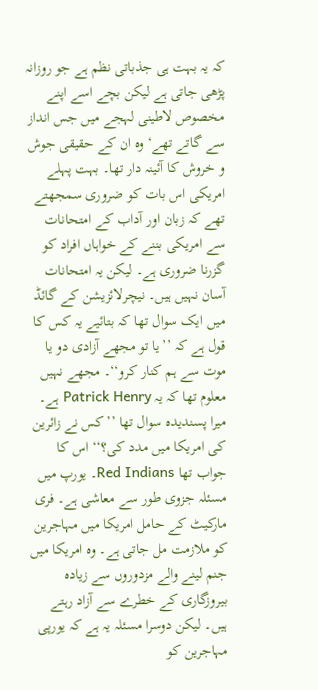کہ یہ بہت ہی جذباتی نظم ہے جو روزانہ پڑھی جاتی ہے لیکن بچے اسے اپنے مخصوص لاطینی لہجے میں جس انداز سے گاتے تھے‘ وہ ان کے حقیقی جوش و خروش کا آئینہ دار تھا۔ بہت پہلے امریکی اس بات کو ضروری سمجھتے تھے کہ زبان اور آداب کے امتحانات سے امریکی بننے کے خواہاں افراد کو گزرنا ضروری ہے۔ لیکن یہ امتحانات آسان نہیں ہیں۔ نیچرلائزیشن کے گائڈ میں ایک سوال تھا کہ بتائیے یہ کس کا قول ہے کہ ’’یا تو مجھے آزادی دو یا موت سے ہم کنار کرو‘‘۔ مجھے نہیں معلوم تھا کہ یہ Patrick Henry ہے۔ میرا پسندیدہ سوال تھا ’’کس نے زائرین کی امریکا میں مدد کی؟‘‘ اس کا جواب تھا Red Indians۔ یورپ میں مسئلہ جزوی طور سے معاشی ہے۔ فری مارکیٹ کے حامل امریکا میں مہاجرین کو ملازمت مل جاتی ہے۔ وہ امریکا میں جنم لینے والے مزدوروں سے زیادہ بیروزگاری کے خطرے سے آزاد رہتے ہیں۔ لیکن دوسرا مسئلہ یہ ہے کہ یورپی مہاجرین کو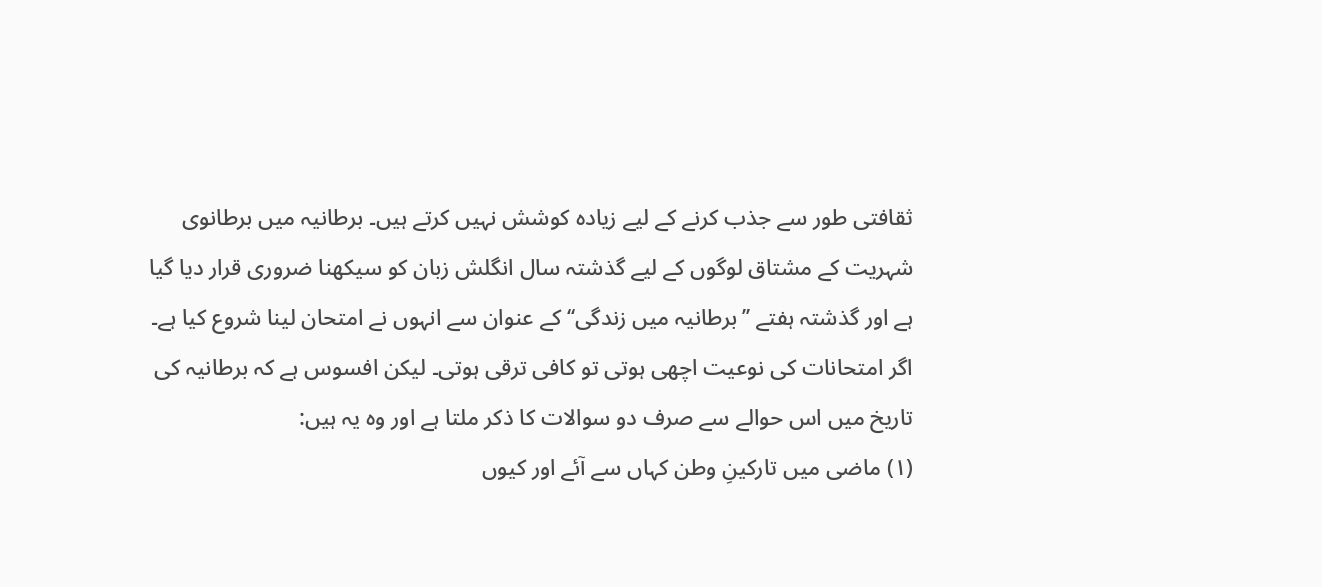ثقافتی طور سے جذب کرنے کے لیے زیادہ کوشش نہیں کرتے ہیں۔ برطانیہ میں برطانوی شہریت کے مشتاق لوگوں کے لیے گذشتہ سال انگلش زبان کو سیکھنا ضروری قرار دیا گیا ہے اور گذشتہ ہفتے ’’برطانیہ میں زندگی‘‘ کے عنوان سے انہوں نے امتحان لینا شروع کیا ہے۔
اگر امتحانات کی نوعیت اچھی ہوتی تو کافی ترقی ہوتی۔ لیکن افسوس ہے کہ برطانیہ کی تاریخ میں اس حوالے سے صرف دو سوالات کا ذکر ملتا ہے اور وہ یہ ہیں:
(۱) ماضی میں تارکینِ وطن کہاں سے آئے اور کیوں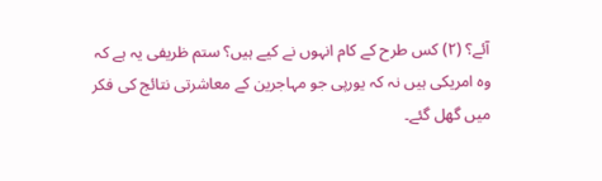آئے؟ (۲) کس طرح کے کام انہوں نے کیے ہیں؟ ستم ظریفی یہ ہے کہ وہ امریکی ہیں نہ کہ یورپی جو مہاجرین کے معاشرتی نتائج کی فکر میں گھل گئے۔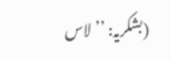(بشکریہ: ’’لاس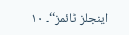اینجلز ٹائمز‘‘۔ ۱۰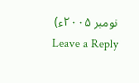نومبر ۲۰۰۵ء)
Leave a Reply